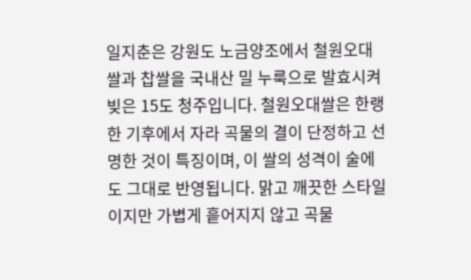일지춘은 강원도 노금양조에서 철원오대쌀과 찹쌀을 국내산 밀 누룩으로 발효시켜 빚은 15도 청주입니다. 철원오대쌀은 한랭한 기후에서 자라 곡물의 결이 단정하고 선명한 것이 특징이며, 이 쌀의 성격이 술에도 그대로 반영됩니다. 맑고 깨끗한 스타일이지만 가볍게 흩어지지 않고 곡물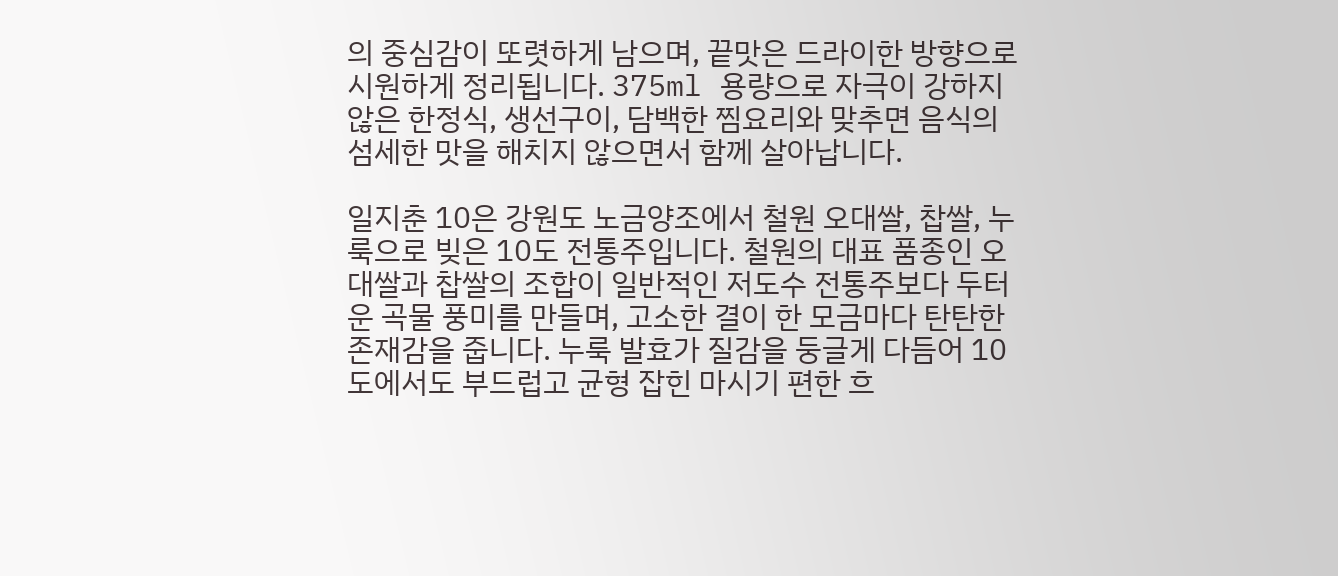의 중심감이 또렷하게 남으며, 끝맛은 드라이한 방향으로 시원하게 정리됩니다. 375ml 용량으로 자극이 강하지 않은 한정식, 생선구이, 담백한 찜요리와 맞추면 음식의 섬세한 맛을 해치지 않으면서 함께 살아납니다.

일지춘 10은 강원도 노금양조에서 철원 오대쌀, 찹쌀, 누룩으로 빚은 10도 전통주입니다. 철원의 대표 품종인 오대쌀과 찹쌀의 조합이 일반적인 저도수 전통주보다 두터운 곡물 풍미를 만들며, 고소한 결이 한 모금마다 탄탄한 존재감을 줍니다. 누룩 발효가 질감을 둥글게 다듬어 10도에서도 부드럽고 균형 잡힌 마시기 편한 흐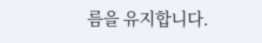름을 유지합니다.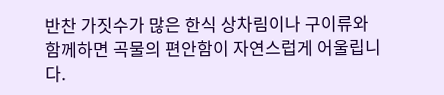반찬 가짓수가 많은 한식 상차림이나 구이류와 함께하면 곡물의 편안함이 자연스럽게 어울립니다.